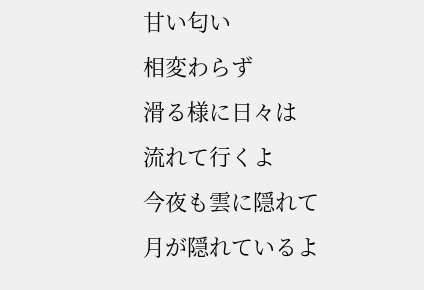甘い匂い
相変わらず
滑る様に日々は
流れて行くよ
今夜も雲に隠れて
月が隠れているよ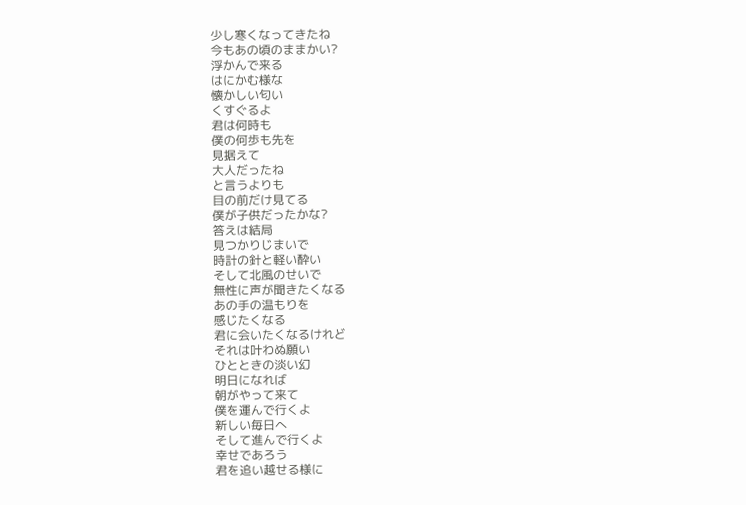少し寒くなってきたね
今もあの頃のままかい?
浮かんで来る
はにかむ様な
懐かしい匂い
くすぐるよ
君は何時も
僕の何歩も先を
見据えて
大人だったね
と言うよりも
目の前だけ見てる
僕が子供だったかな?
答えは結局
見つかりじまいで
時計の針と軽い酔い
そして北風のせいで
無性に声が聞きたくなる
あの手の温もりを
感じたくなる
君に会いたくなるけれど
それは叶わぬ願い
ひとときの淡い幻
明日になれば
朝がやって来て
僕を運んで行くよ
新しい毎日へ
そして進んで行くよ
幸せであろう
君を追い越せる様に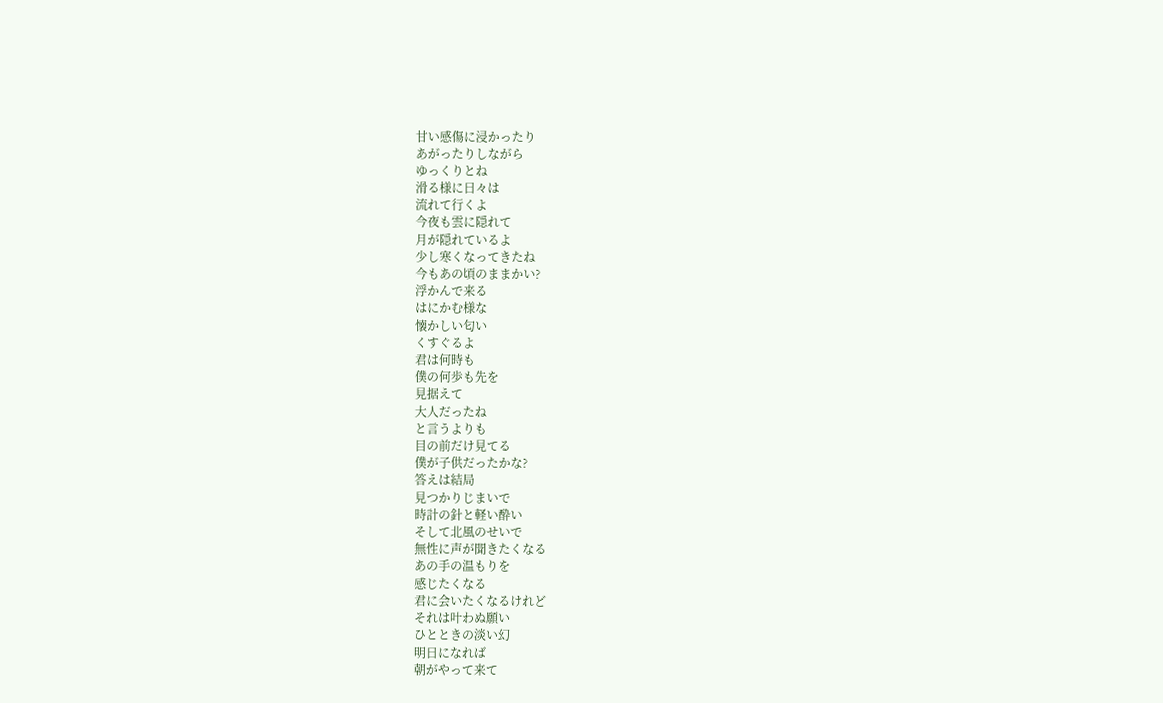甘い感傷に浸かったり
あがったりしながら
ゆっくりとね
滑る様に日々は
流れて行くよ
今夜も雲に隠れて
月が隠れているよ
少し寒くなってきたね
今もあの頃のままかい?
浮かんで来る
はにかむ様な
懐かしい匂い
くすぐるよ
君は何時も
僕の何歩も先を
見据えて
大人だったね
と言うよりも
目の前だけ見てる
僕が子供だったかな?
答えは結局
見つかりじまいで
時計の針と軽い酔い
そして北風のせいで
無性に声が聞きたくなる
あの手の温もりを
感じたくなる
君に会いたくなるけれど
それは叶わぬ願い
ひとときの淡い幻
明日になれば
朝がやって来て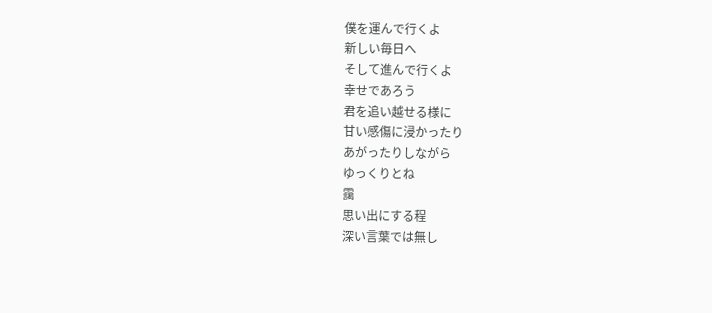僕を運んで行くよ
新しい毎日へ
そして進んで行くよ
幸せであろう
君を追い越せる様に
甘い感傷に浸かったり
あがったりしながら
ゆっくりとね
靄
思い出にする程
深い言葉では無し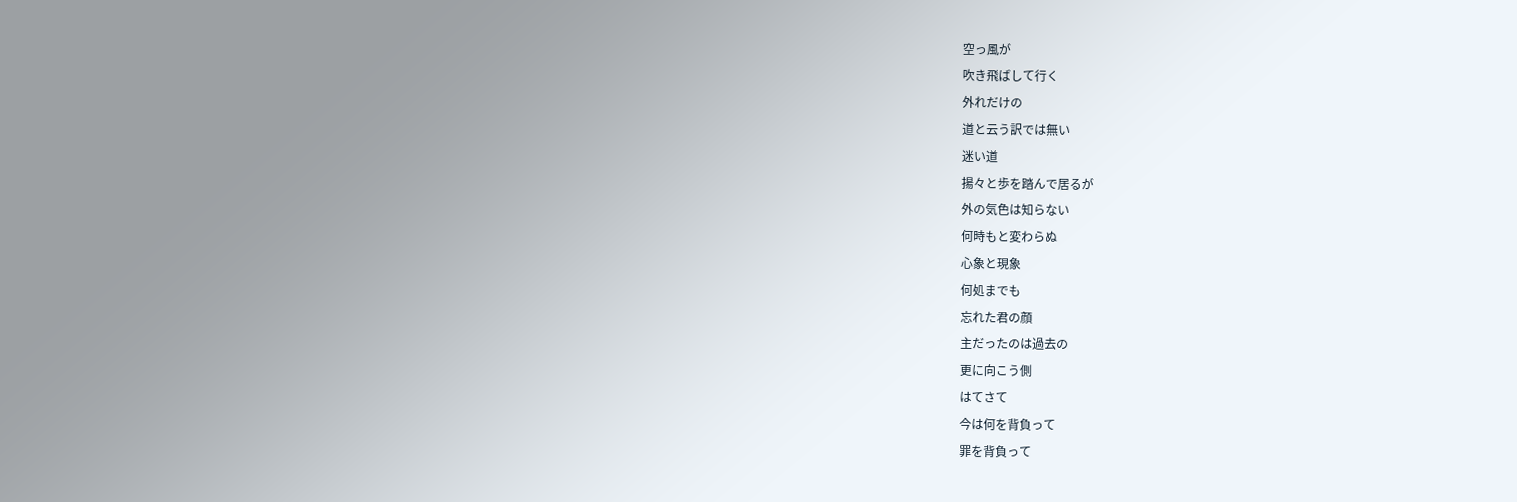空っ風が
吹き飛ばして行く
外れだけの
道と云う訳では無い
迷い道
揚々と歩を踏んで居るが
外の気色は知らない
何時もと変わらぬ
心象と現象
何処までも
忘れた君の顔
主だったのは過去の
更に向こう側
はてさて
今は何を背負って
罪を背負って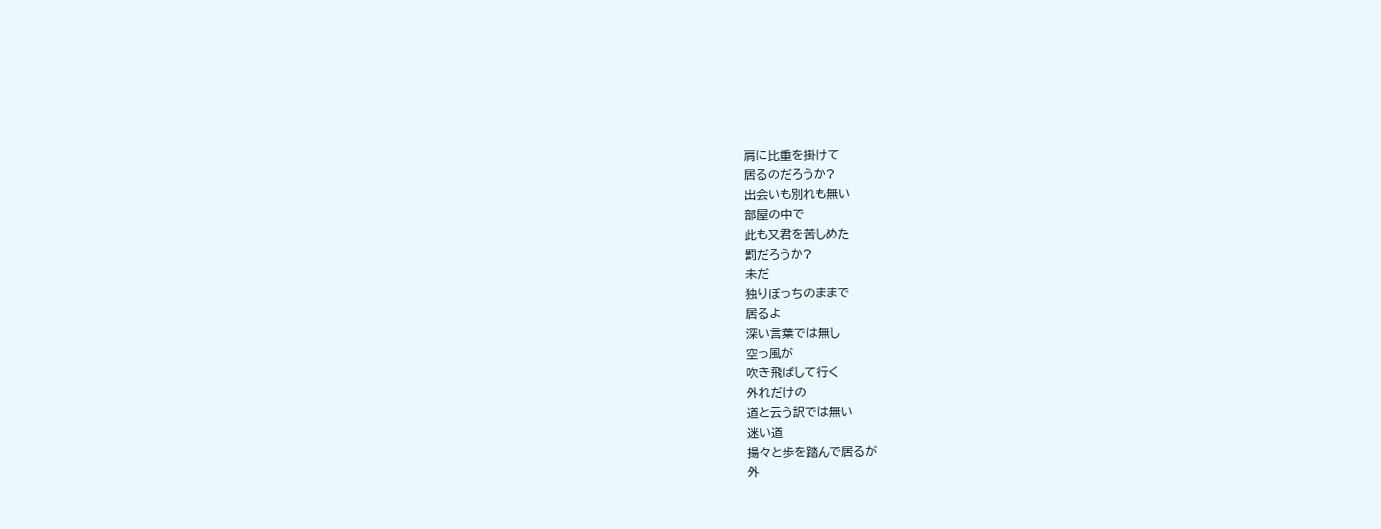肩に比重を掛けて
居るのだろうか?
出会いも別れも無い
部屋の中で
此も又君を苦しめた
罰だろうか?
未だ
独りぼっちのままで
居るよ
深い言葉では無し
空っ風が
吹き飛ばして行く
外れだけの
道と云う訳では無い
迷い道
揚々と歩を踏んで居るが
外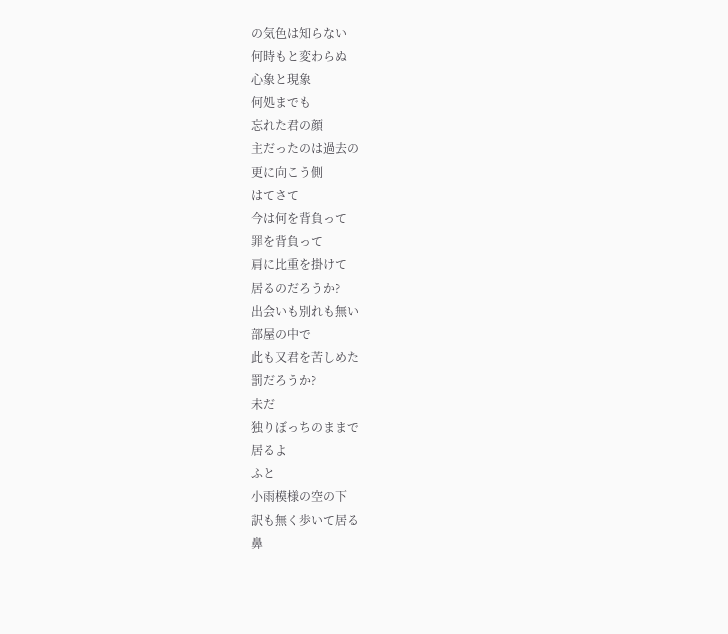の気色は知らない
何時もと変わらぬ
心象と現象
何処までも
忘れた君の顔
主だったのは過去の
更に向こう側
はてさて
今は何を背負って
罪を背負って
肩に比重を掛けて
居るのだろうか?
出会いも別れも無い
部屋の中で
此も又君を苦しめた
罰だろうか?
未だ
独りぼっちのままで
居るよ
ふと
小雨模様の空の下
訳も無く歩いて居る
鼻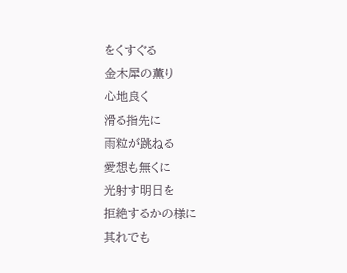をくすぐる
金木犀の薫り
心地良く
滑る指先に
雨粒が跳ねる
愛想も無くに
光射す明日を
拒絶するかの様に
其れでも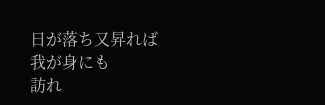日が落ち又昇れば
我が身にも
訪れ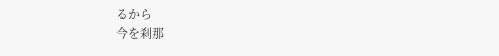るから
今を刹那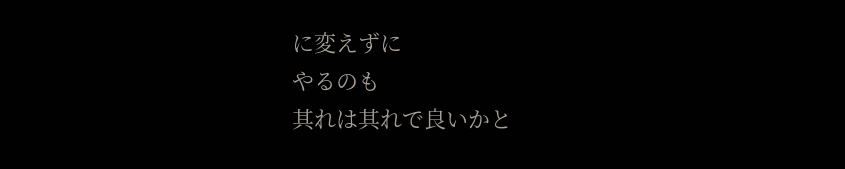に変えずに
やるのも
其れは其れで良いかと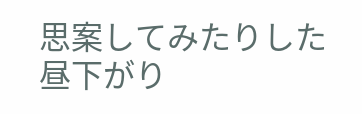思案してみたりした
昼下がり